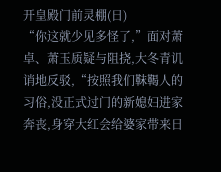开皇殿门前灵棚(日)
“你这就少见多怪了,”面对萧卓、萧玉质疑与阻挠,大冬青讥诮地反驳,“按照我们靺鞨人的习俗,没正式过门的新媳妇进家奔丧,身穿大红会给婆家带来日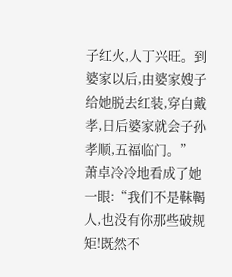子红火,人丁兴旺。到婆家以后,由婆家嫂子给她脱去红装,穿白戴孝,日后婆家就会子孙孝顺,五福临门。”
萧卓冷冷地看成了她一眼:“我们不是靺鞨人,也没有你那些破规矩!既然不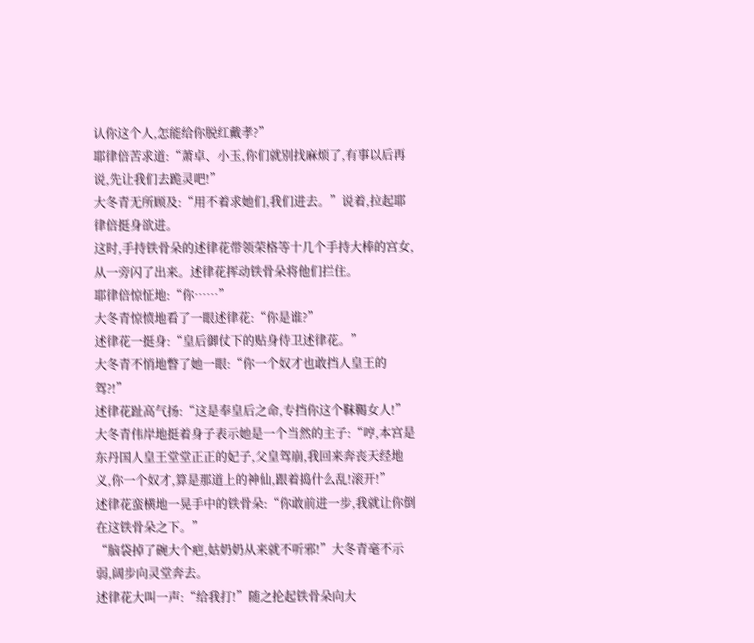认你这个人,怎能给你脱红戴孝?”
耶律倍苦求道:“萧卓、小玉,你们就别找麻烦了,有事以后再说,先让我们去跪灵吧!”
大冬青无所顾及:“用不着求她们,我们进去。”说着,拉起耶律倍挺身欲进。
这时,手持铁骨朵的述律花带领荣格等十几个手持大棒的宫女,从一旁闪了出来。述律花挥动铁骨朵将他们拦住。
耶律倍惊怔地:“你……”
大冬青惊愤地看了一眼述律花:“你是谁?”
述律花一挺身:“皇后御仗下的贴身侍卫述律花。”
大冬青不悄地瞥了她一眼:“你一个奴才也敢挡人皇王的驾?!”
述律花趾高气扬:“这是奉皇后之命,专挡你这个靺鞨女人!”
大冬青伟岸地挺着身子表示她是一个当然的主子:“哼,本宫是东丹国人皇王堂堂正正的妃子,父皇驾崩,我回来奔丧天经地义,你一个奴才,算是那道上的神仙,跟着捣什么乱!滚开!”
述律花蛮横地一晃手中的铁骨朵:“你敢前进一步,我就让你倒在这铁骨朵之下。”
“脑袋掉了碗大个疤,姑奶奶从来就不听邪!”大冬青毫不示弱,阔步向灵堂奔去。
述律花大叫一声:“给我打!”随之抡起铁骨朵向大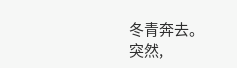冬青奔去。
突然,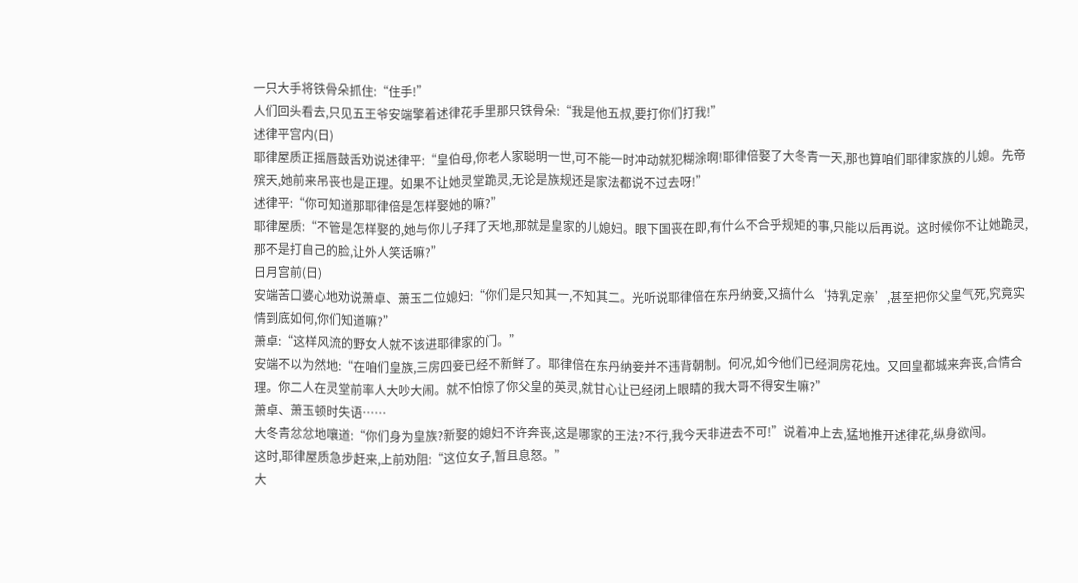一只大手将铁骨朵抓住:“住手!”
人们回头看去,只见五王爷安端擎着述律花手里那只铁骨朵:“我是他五叔,要打你们打我!”
述律平宫内(日)
耶律屋质正摇唇鼓舌劝说述律平:“皇伯母,你老人家聪明一世,可不能一时冲动就犯糊涂啊!耶律倍娶了大冬青一天,那也算咱们耶律家族的儿媳。先帝殡天,她前来吊丧也是正理。如果不让她灵堂跪灵,无论是族规还是家法都说不过去呀!”
述律平:“你可知道那耶律倍是怎样娶她的嘛?”
耶律屋质:“不管是怎样娶的,她与你儿子拜了天地,那就是皇家的儿媳妇。眼下国丧在即,有什么不合乎规矩的事,只能以后再说。这时候你不让她跪灵,那不是打自己的脸,让外人笑话嘛?”
日月宫前(日)
安端苦口婆心地劝说萧卓、萧玉二位媳妇:“你们是只知其一,不知其二。光听说耶律倍在东丹纳妾,又搞什么‘持乳定亲’,甚至把你父皇气死,究竟实情到底如何,你们知道嘛?”
萧卓:“这样风流的野女人就不该进耶律家的门。”
安端不以为然地:“在咱们皇族,三房四妾已经不新鲜了。耶律倍在东丹纳妾并不违背朝制。何况,如今他们已经洞房花烛。又回皇都城来奔丧,合情合理。你二人在灵堂前率人大吵大闹。就不怕惊了你父皇的英灵,就甘心让已经闭上眼睛的我大哥不得安生嘛?”
萧卓、萧玉顿时失语……
大冬青忿忿地嚷道:“你们身为皇族?新娶的媳妇不许奔丧,这是哪家的王法?不行,我今天非进去不可!”说着冲上去,猛地推开述律花,纵身欲闯。
这时,耶律屋质急步赶来,上前劝阻:“这位女子,暂且息怒。”
大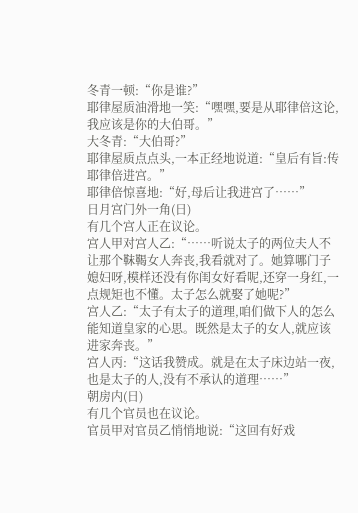冬青一顿:“你是谁?”
耶律屋质油滑地一笑:“嘿嘿,要是从耶律倍这论,我应该是你的大伯哥。”
大冬青:“大伯哥?”
耶律屋质点点头,一本正经地说道:“皇后有旨:传耶律倍进宫。”
耶律倍惊喜地:“好,母后让我进宫了……”
日月宫门外一角(日)
有几个宫人正在议论。
宫人甲对宫人乙:“……听说太子的两位夫人不让那个靺鞨女人奔丧,我看就对了。她算哪门子媳妇呀,模样还没有你闺女好看呢,还穿一身红,一点规矩也不懂。太子怎么就娶了她呢?”
宫人乙:“太子有太子的道理,咱们做下人的怎么能知道皇家的心思。既然是太子的女人,就应该进家奔丧。”
宫人丙:“这话我赞成。就是在太子床边站一夜,也是太子的人,没有不承认的道理……”
朝房内(日)
有几个官员也在议论。
官员甲对官员乙悄悄地说:“这回有好戏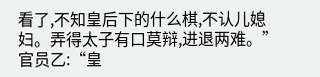看了,不知皇后下的什么棋,不认儿媳妇。弄得太子有口莫辩,进退两难。”
官员乙:“皇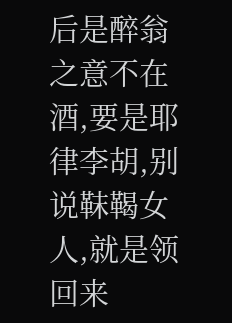后是醉翁之意不在酒,要是耶律李胡,别说靺鞨女人,就是领回来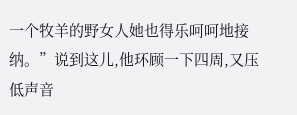一个牧羊的野女人她也得乐呵呵地接纳。”说到这儿,他环顾一下四周,又压低声音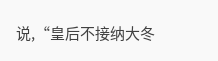说,“皇后不接纳大冬